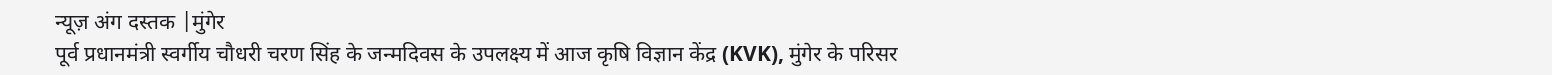न्यूज़ अंग दस्तक |मुंगेर
पूर्व प्रधानमंत्री स्वर्गीय चौधरी चरण सिंह के जन्मदिवस के उपलक्ष्य में आज कृषि विज्ञान केंद्र (KVK), मुंगेर के परिसर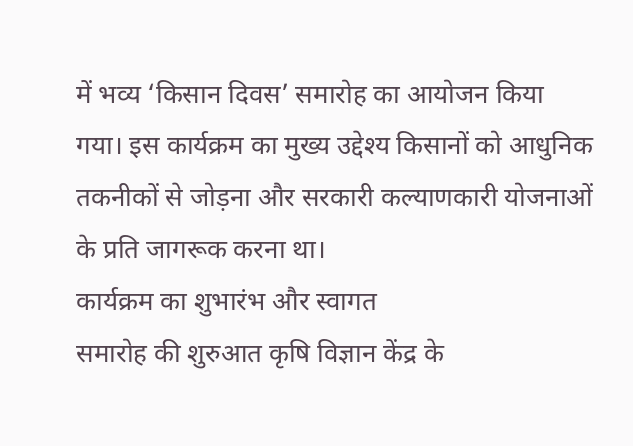में भव्य ‘किसान दिवस’ समारोह का आयोजन किया गया। इस कार्यक्रम का मुख्य उद्देश्य किसानों को आधुनिक तकनीकों से जोड़ना और सरकारी कल्याणकारी योजनाओं के प्रति जागरूक करना था।
कार्यक्रम का शुभारंभ और स्वागत
समारोह की शुरुआत कृषि विज्ञान केंद्र के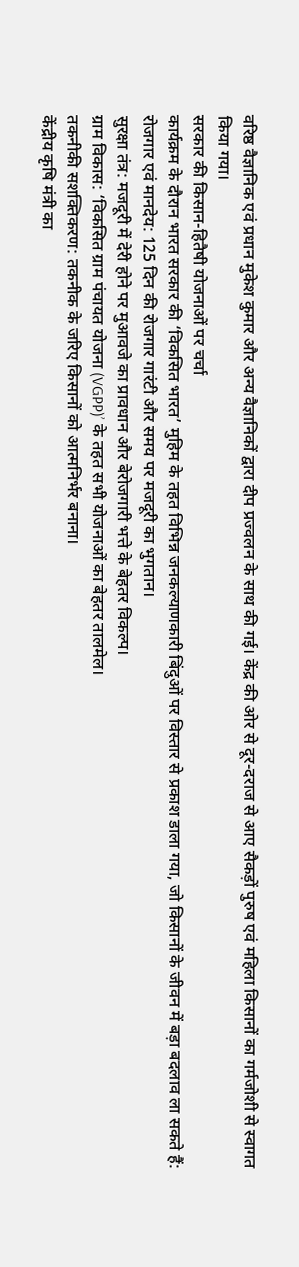वरिष्ठ वैज्ञानिक एवं प्रधान मुकेश कुमार और अन्य वैज्ञानिकों द्वारा दीप प्रज्वलन के साथ की गई। केंद्र की ओर से दूर-दराज से आए सैकड़ों पुरुष एवं महिला किसानों का गर्मजोशी से स्वागत किया गया।
सरकार की किसान-हितैषी योजनाओं पर चर्चा
कार्यक्रम के दौरान भारत सरकार की ‘विकसित भारत’ मुहिम के तहत विभिन्न जनकल्याणकारी बिंदुओं पर विस्तार से प्रकाश डाला गया, जो किसानों के जीवन में बड़ा बदलाव ला सकते हैं:
रोजगार एवं मानदेय: 125 दिन की रोजगार गारंटी और समय पर मजदूरी का भुगतान।
सुरक्षा तंत्र: मजदूरी में देरी होने पर मुआवजे का प्रावधान और बेरोजगारी भत्ते के बेहतर विकल्प।
ग्राम विकास: ‘विकसित ग्राम पंचायत योजना (VGPP)’ के तहत सभी योजनाओं का बेहतर तालमेल।
तकनीकी सशक्तिकरण: तकनीक के जरिए किसानों को आत्मनिर्भर बनाना।
केंद्रीय कृषि मंत्री का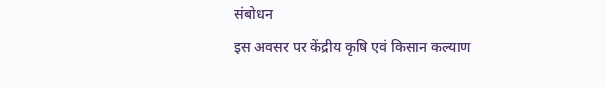संबोधन
इस अवसर पर केंद्रीय कृषि एवं किसान कल्याण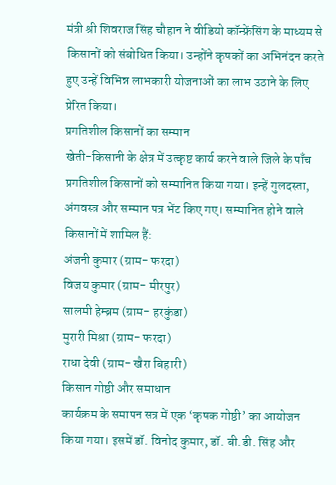मंत्री श्री शिवराज सिंह चौहान ने वीडियो कॉन्फ्रेंसिंग के माध्यम से किसानों को संबोधित किया। उन्होंने कृषकों का अभिनंदन करते हुए उन्हें विभिन्न लाभकारी योजनाओं का लाभ उठाने के लिए प्रेरित किया।
प्रगतिशील किसानों का सम्मान
खेती-किसानी के क्षेत्र में उत्कृष्ट कार्य करने वाले जिले के पाँच प्रगतिशील किसानों को सम्मानित किया गया। इन्हें गुलदस्ता, अंगवस्त्र और सम्मान पत्र भेंट किए गए। सम्मानित होने वाले किसानों में शामिल हैं:
अंजनी कुमार (ग्राम- फरदा)
विजय कुमार (ग्राम- मीरपुर)
सालमी हेम्ब्रम (ग्राम- हरकुंडा)
मुरारी मिश्रा (ग्राम- फरदा)
राधा देवी (ग्राम- खैरा बिहारी)
किसान गोष्ठी और समाधान
कार्यक्रम के समापन सत्र में एक ‘कृषक गोष्ठी’ का आयोजन किया गया। इसमें डॉ. विनोद कुमार, डॉ. बी.डी. सिंह और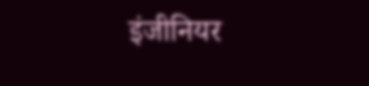इंजीनियर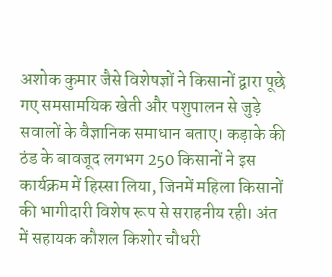अशोक कुमार जैसे विशेषज्ञों ने किसानों द्वारा पूछे गए समसामयिक खेती और पशुपालन से जुड़े सवालों के वैज्ञानिक समाधान बताए। कड़ाके की ठंड के बावजूद लगभग 250 किसानों ने इस कार्यक्रम में हिस्सा लिया, जिनमें महिला किसानों की भागीदारी विशेष रूप से सराहनीय रही। अंत में सहायक कौशल किशोर चौधरी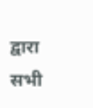द्वारा सभी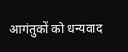आगंतुकों को धन्यवाद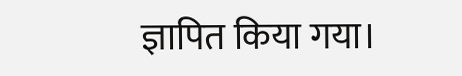ज्ञापित किया गया।